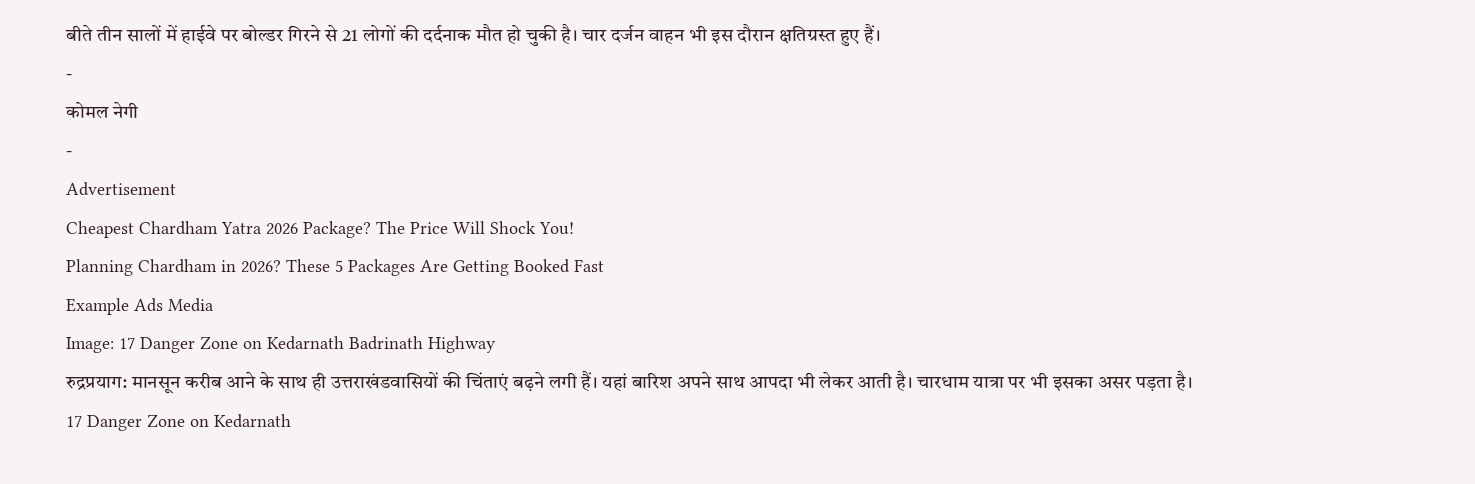बीते तीन सालों में हाईवे पर बोल्डर गिरने से 21 लोगों की दर्दनाक मौत हो चुकी है। चार दर्जन वाहन भी इस दौरान क्षतिग्रस्त हुए हैं।
-
कोमल नेगी
-
Advertisement
Cheapest Chardham Yatra 2026 Package? The Price Will Shock You!
Planning Chardham in 2026? These 5 Packages Are Getting Booked Fast
Example Ads Media
Image: 17 Danger Zone on Kedarnath Badrinath Highway
रुद्रप्रयाग: मानसून करीब आने के साथ ही उत्तराखंडवासियों की चिंताएं बढ़ने लगी हैं। यहां बारिश अपने साथ आपदा भी लेकर आती है। चारधाम यात्रा पर भी इसका असर पड़ता है।
17 Danger Zone on Kedarnath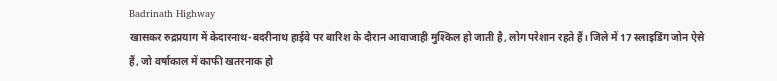Badrinath Highway
खासकर रुद्रप्रयाग में केदारनाथ-बदरीनाथ हाईवे पर बारिश के दौरान आवाजाही मुश्किल हो जाती है, लोग परेशान रहते हैं। जिले में 17 स्लाइडिंग जोन ऐसे हैं, जो वर्षाकाल में काफी खतरनाक हो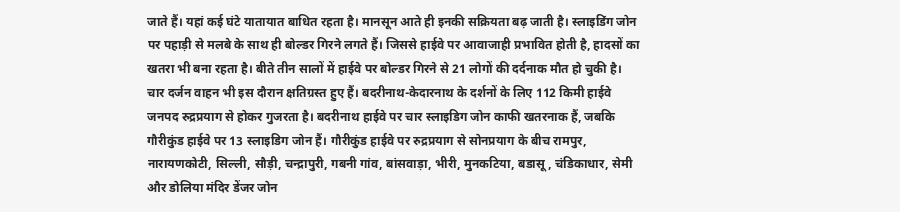जाते हैं। यहां कई घंटे यातायात बाधित रहता है। मानसून आते ही इनकी सक्रियता बढ़ जाती है। स्लाइडिंग जोन पर पहाड़ी से मलबे के साथ ही बोल्डर गिरने लगते हैं। जिससे हाईवे पर आवाजाही प्रभावित होती है, हादसों का खतरा भी बना रहता है। बीते तीन सालों में हाईवे पर बोल्डर गिरने से 21 लोगों की दर्दनाक मौत हो चुकी है। चार दर्जन वाहन भी इस दौरान क्षतिग्रस्त हुए हैं। बदरीनाथ-केदारनाथ के दर्शनों के लिए 112 किमी हाईवे जनपद रुद्रप्रयाग से होकर गुजरता है। बदरीनाथ हाईवे पर चार स्लाइडिग जोन काफी खतरनाक हैं, जबकि गौरीकुंड हाईवे पर 13 स्लाइडिग जोन हैं। गौरीकुंड हाईवे पर रुद्रप्रयाग से सोनप्रयाग के बीच रामपुर, नारायणकोटी, सिल्ली, सौड़ी, चन्द्रापुरी, गबनी गांव, बांसवाड़ा, भीरी, मुनकटिया, बडासू, चंडिकाधार, सेमी और डोलिया मंदिर डेंजर जोन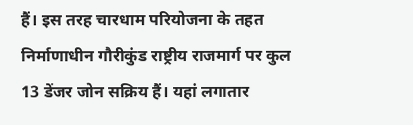हैं। इस तरह चारधाम परियोजना के तहत निर्माणाधीन गौरीकुंड राष्ट्रीय राजमार्ग पर कुल 13 डेंजर जोन सक्रिय हैं। यहां लगातार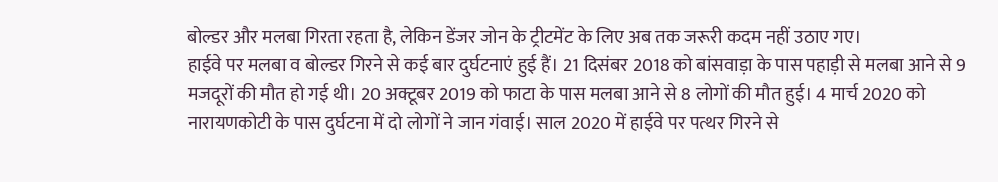बोल्डर और मलबा गिरता रहता है, लेकिन डेंजर जोन के ट्रीटमेंट के लिए अब तक जरूरी कदम नहीं उठाए गए।
हाईवे पर मलबा व बोल्डर गिरने से कई बार दुर्घटनाएं हुई हैं। 21 दिसंबर 2018 को बांसवाड़ा के पास पहाड़ी से मलबा आने से 9 मजदूरों की मौत हो गई थी। 20 अक्टूबर 2019 को फाटा के पास मलबा आने से 8 लोगों की मौत हुई। 4 मार्च 2020 को नारायणकोटी के पास दुर्घटना में दो लोगों ने जान गंवाई। साल 2020 में हाईवे पर पत्थर गिरने से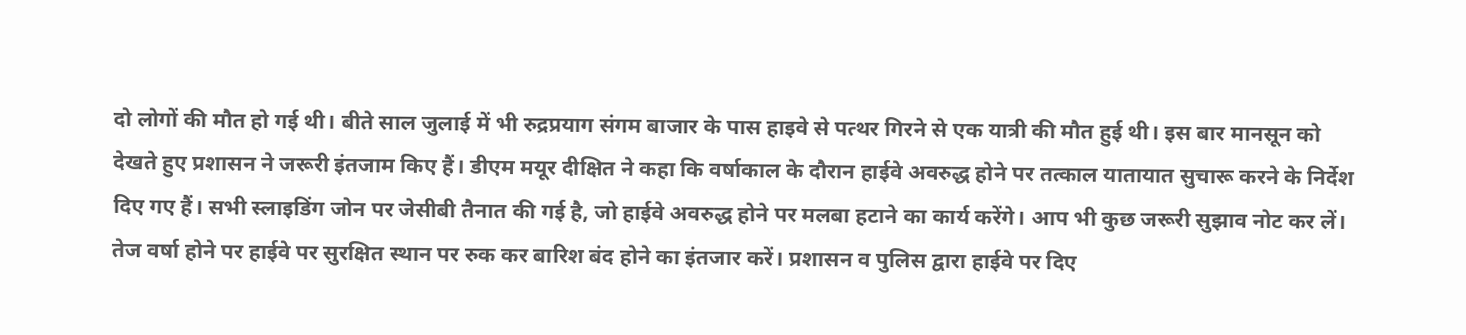दो लोगों की मौत हो गई थी। बीते साल जुलाई में भी रुद्रप्रयाग संगम बाजार के पास हाइवे से पत्थर गिरने से एक यात्री की मौत हुई थी। इस बार मानसून को देखते हुए प्रशासन ने जरूरी इंतजाम किए हैं। डीएम मयूर दीक्षित ने कहा कि वर्षाकाल के दौरान हाईवे अवरुद्ध होने पर तत्काल यातायात सुचारू करने के निर्देश दिए गए हैं। सभी स्लाइडिंग जोन पर जेसीबी तैनात की गई है, जो हाईवे अवरुद्ध होने पर मलबा हटाने का कार्य करेंगे। आप भी कुछ जरूरी सुझाव नोट कर लें। तेज वर्षा होने पर हाईवे पर सुरक्षित स्थान पर रुक कर बारिश बंद होने का इंतजार करें। प्रशासन व पुलिस द्वारा हाईवे पर दिए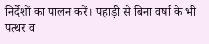निर्देशों का पालन करें। पहाड़ी से बिना वर्षा के भी पत्थर व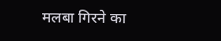मलबा गिरने का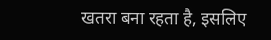खतरा बना रहता है, इसलिए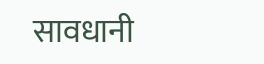सावधानी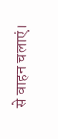से वाहन चलाएं।